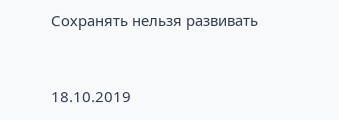Сохранять нельзя развивать


18.10.2019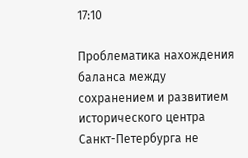17:10

Проблематика нахождения баланса между сохранением и развитием исторического центра Санкт-Петербурга не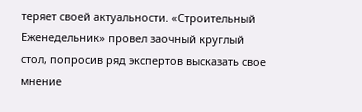теряет своей актуальности. «Строительный Еженедельник» провел заочный круглый стол, попросив ряд экспертов высказать свое мнение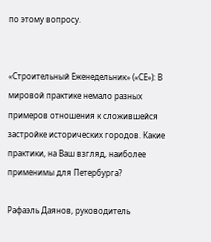по этому вопросу.


«Строительный Еженедельник» («СЕ»): В мировой практике немало разных примеров отношения к сложившейся застройке исторических городов. Какие практики, на Ваш взгляд, наиболее применимы для Петербурга?

Рафаэль Даянов, руководитель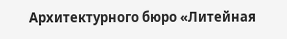Архитектурного бюро «Литейная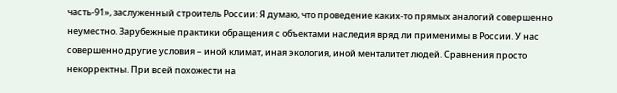часть-91», заслуженный строитель России: Я думаю, что проведение каких-то прямых аналогий совершенно неуместно. Зарубежные практики обращения с объектами наследия вряд ли применимы в России. У нас совершенно другие условия – иной климат, иная экология, иной менталитет людей. Сравнения просто некорректны. При всей похожести на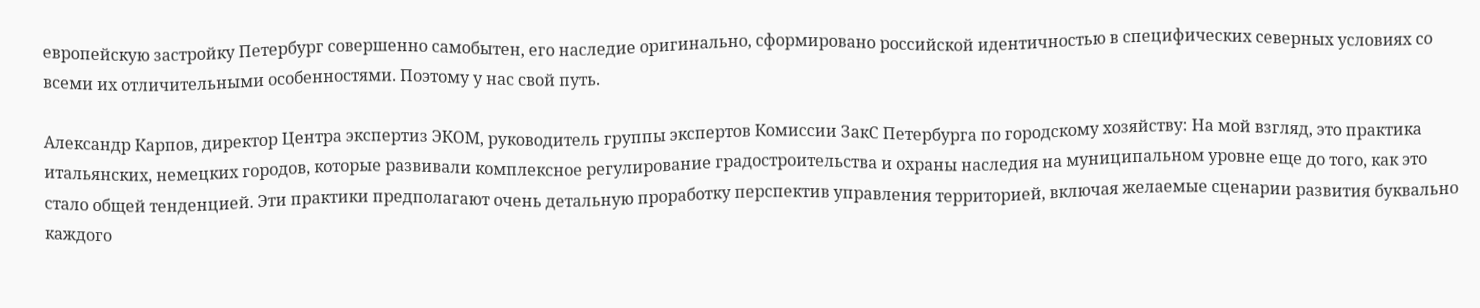европейскую застройку Петербург совершенно самобытен, его наследие оригинально, сформировано российской идентичностью в специфических северных условиях со всеми их отличительными особенностями. Поэтому у нас свой путь.

Александр Карпов, директор Центра экспертиз ЭКОМ, руководитель группы экспертов Комиссии ЗакС Петербурга по городскому хозяйству: На мой взгляд, это практика итальянских, немецких городов, которые развивали комплексное регулирование градостроительства и охраны наследия на муниципальном уровне еще до того, как это стало общей тенденцией. Эти практики предполагают очень детальную проработку перспектив управления территорией, включая желаемые сценарии развития буквально каждого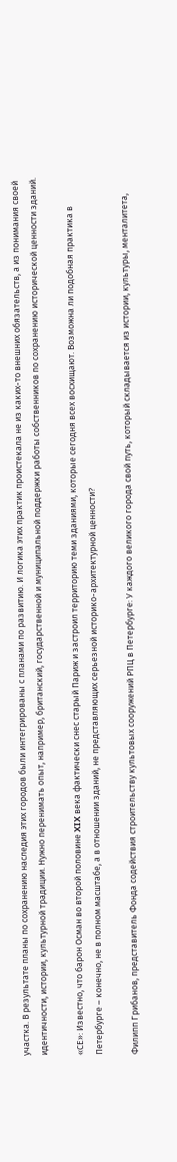участка. В результате планы по сохранению наследия этих городов были интегрированы с планами по развитию. И логика этих практик проистекала не из каких-то внешних обязательств, а из понимания своей идентичности, истории, культурной традиции. Нужно перенимать опыт, например, британский, государственной и муниципальной поддержки работы собственников по сохранению исторической ценности зданий.

«СЕ»: Известно, что барон Осман во второй половине XIX века фактически снес старый Париж и застроил территорию теми зданиями, которые сегодня всех восхищают. Возможна ли подобная практика в Петербурге – конечно, не в полном масштабе, а в отношении зданий, не представляющих серьезной историко-архитектурной ценности?

Филипп Грибанов, представитель Фонда содействия строительству культовых сооружений РПЦ в Петербурге: У каждого великого города свой путь, который складывается из истории, культуры, менталитета,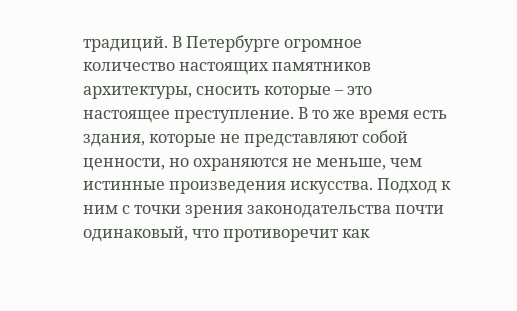традиций. В Петербурге огромное количество настоящих памятников архитектуры, сносить которые – это настоящее преступление. В то же время есть здания, которые не представляют собой ценности, но охраняются не меньше, чем истинные произведения искусства. Подход к ним с точки зрения законодательства почти одинаковый, что противоречит как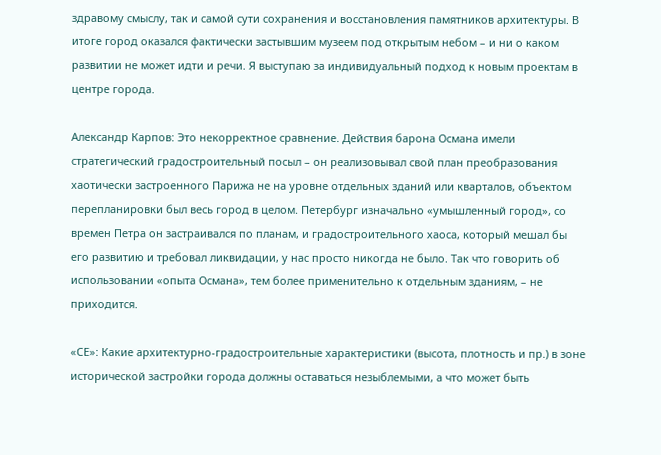здравому смыслу, так и самой сути сохранения и восстановления памятников архитектуры. В итоге город оказался фактически застывшим музеем под открытым небом – и ни о каком развитии не может идти и речи. Я выступаю за индивидуальный подход к новым проектам в центре города.

Александр Карпов: Это некорректное сравнение. Действия барона Османа имели стратегический градостроительный посыл – он реализовывал свой план преобразования хаотически застроенного Парижа не на уровне отдельных зданий или кварталов, объектом перепланировки был весь город в целом. Петербург изначально «умышленный город», со времен Петра он застраивался по планам, и градостроительного хаоса, который мешал бы его развитию и требовал ликвидации, у нас просто никогда не было. Так что говорить об использовании «опыта Османа», тем более применительно к отдельным зданиям, – не приходится.

«СЕ»: Какие архитектурно-градостроительные характеристики (высота, плотность и пр.) в зоне исторической застройки города должны оставаться незыблемыми, а что может быть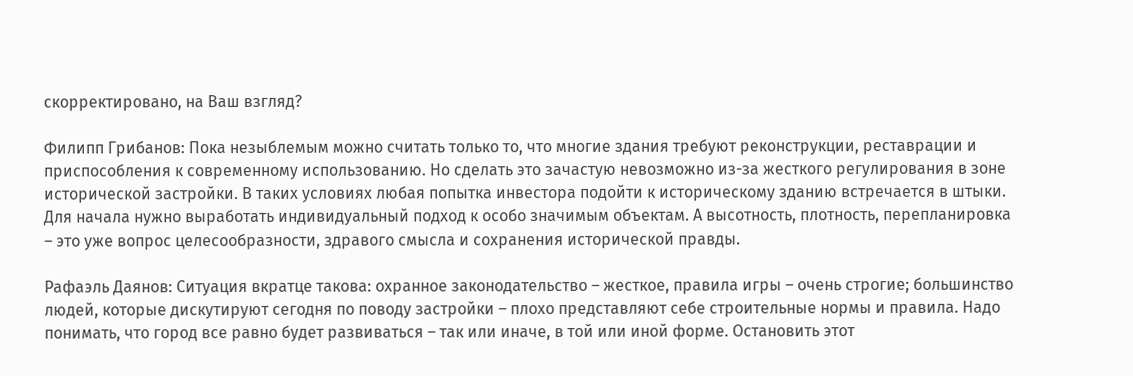скорректировано, на Ваш взгляд?

Филипп Грибанов: Пока незыблемым можно считать только то, что многие здания требуют реконструкции, реставрации и приспособления к современному использованию. Но сделать это зачастую невозможно из-за жесткого регулирования в зоне исторической застройки. В таких условиях любая попытка инвестора подойти к историческому зданию встречается в штыки. Для начала нужно выработать индивидуальный подход к особо значимым объектам. А высотность, плотность, перепланировка – это уже вопрос целесообразности, здравого смысла и сохранения исторической правды.

Рафаэль Даянов: Ситуация вкратце такова: охранное законодательство – жесткое, правила игры – очень строгие; большинство людей, которые дискутируют сегодня по поводу застройки – плохо представляют себе строительные нормы и правила. Надо понимать, что город все равно будет развиваться – так или иначе, в той или иной форме. Остановить этот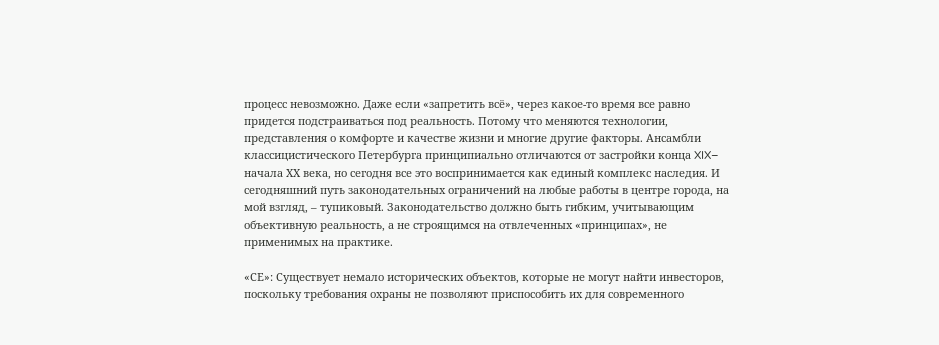процесс невозможно. Даже если «запретить всё», через какое-то время все равно придется подстраиваться под реальность. Потому что меняются технологии, представления о комфорте и качестве жизни и многие другие факторы. Ансамбли классицистического Петербурга принципиально отличаются от застройки конца XIX– начала ХХ века, но сегодня все это воспринимается как единый комплекс наследия. И сегодняшний путь законодательных ограничений на любые работы в центре города, на мой взгляд, – тупиковый. Законодательство должно быть гибким, учитывающим объективную реальность, а не строящимся на отвлеченных «принципах», не применимых на практике.

«СЕ»: Существует немало исторических объектов, которые не могут найти инвесторов, поскольку требования охраны не позволяют приспособить их для современного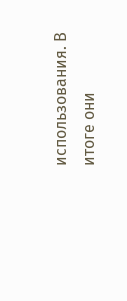использования. В итоге они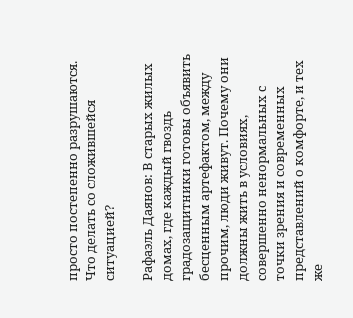просто постепенно разрушаются. Что делать со сложившейся ситуацией?

Рафаэль Даянов: В старых жилых домах, где каждый гвоздь градозащитники готовы объявить бесценным артефактом, между прочим, люди живут. Почему они должны жить в условиях, совершенно ненормальных с точки зрения и современных представлений о комфорте, и тех же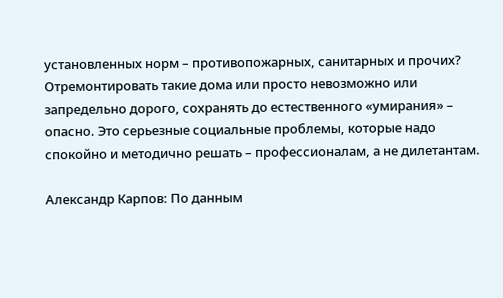установленных норм – противопожарных, санитарных и прочих? Отремонтировать такие дома или просто невозможно или запредельно дорого, сохранять до естественного «умирания» – опасно. Это серьезные социальные проблемы, которые надо спокойно и методично решать – профессионалам, а не дилетантам.

Александр Карпов: По данным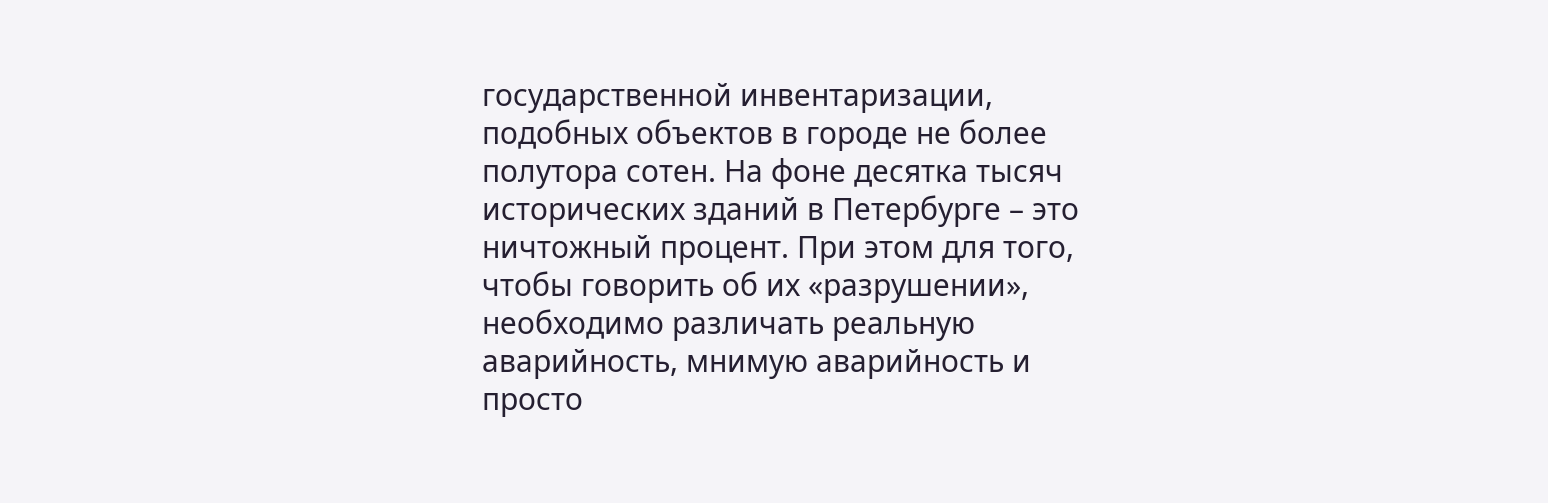государственной инвентаризации, подобных объектов в городе не более полутора сотен. На фоне десятка тысяч исторических зданий в Петербурге – это ничтожный процент. При этом для того, чтобы говорить об их «разрушении», необходимо различать реальную аварийность, мнимую аварийность и просто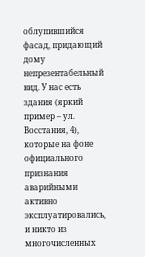облупившийся фасад, придающий дому непрезентабельный вид. У нас есть здания (яркий пример – ул. Восстания, 4), которые на фоне официального признания аварийными активно эксплуатировались, и никто из многочисленных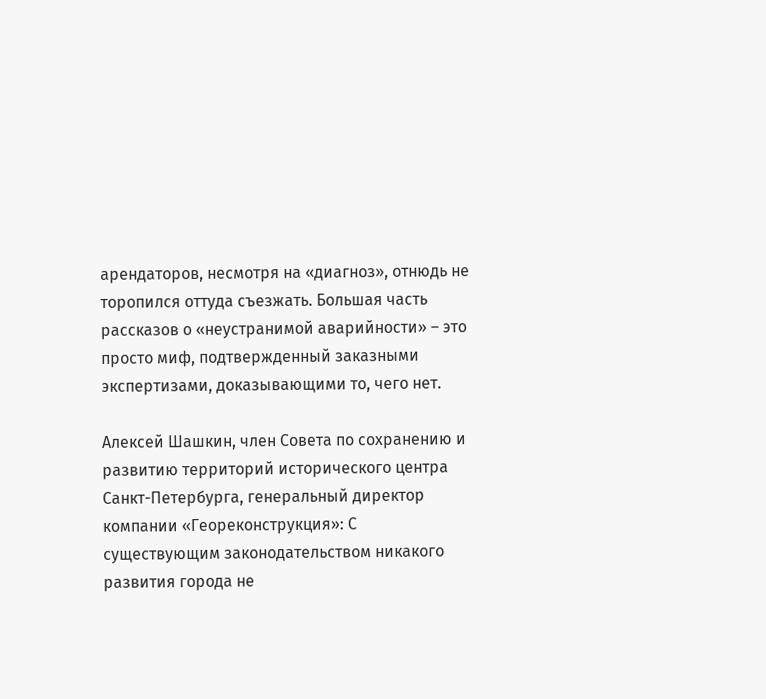арендаторов, несмотря на «диагноз», отнюдь не торопился оттуда съезжать. Большая часть рассказов о «неустранимой аварийности» – это просто миф, подтвержденный заказными экспертизами, доказывающими то, чего нет.

Алексей Шашкин, член Совета по сохранению и развитию территорий исторического центра Санкт-Петербурга, генеральный директор компании «Геореконструкция»: С существующим законодательством никакого развития города не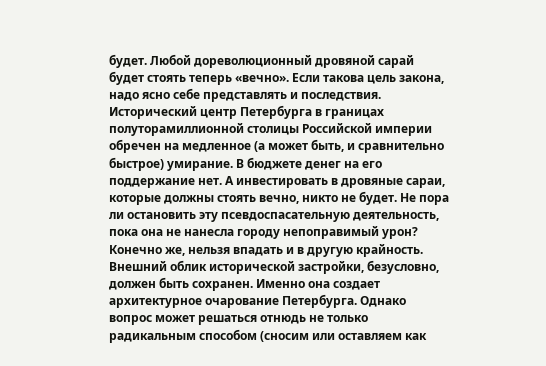будет. Любой дореволюционный дровяной сарай будет стоять теперь «вечно». Если такова цель закона, надо ясно себе представлять и последствия. Исторический центр Петербурга в границах полуторамиллионной столицы Российской империи обречен на медленное (а может быть, и сравнительно быстрое) умирание. В бюджете денег на его поддержание нет. А инвестировать в дровяные сараи, которые должны стоять вечно, никто не будет. Не пора ли остановить эту псевдоспасательную деятельность, пока она не нанесла городу непоправимый урон? Конечно же, нельзя впадать и в другую крайность. Внешний облик исторической застройки, безусловно, должен быть сохранен. Именно она создает архитектурное очарование Петербурга. Однако вопрос может решаться отнюдь не только радикальным способом (сносим или оставляем как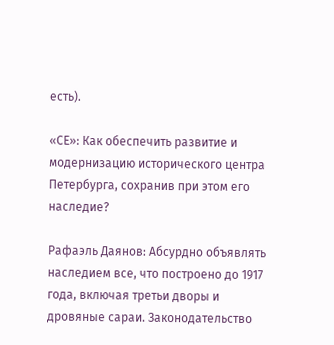есть).

«СЕ»: Как обеспечить развитие и модернизацию исторического центра Петербурга, сохранив при этом его наследие?

Рафаэль Даянов: Абсурдно объявлять наследием все, что построено до 1917 года, включая третьи дворы и дровяные сараи. Законодательство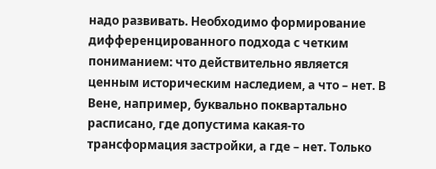надо развивать. Необходимо формирование дифференцированного подхода с четким пониманием: что действительно является ценным историческим наследием, а что – нет. В Вене, например, буквально поквартально расписано, где допустима какая-то трансформация застройки, а где – нет. Только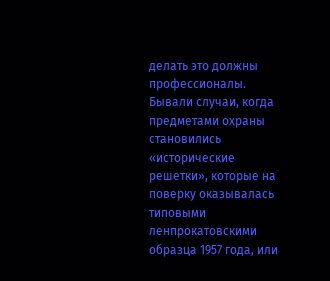делать это должны профессионалы. Бывали случаи, когда предметами охраны становились «исторические решетки», которые на поверку оказывалась типовыми ленпрокатовскими образца 1957 года, или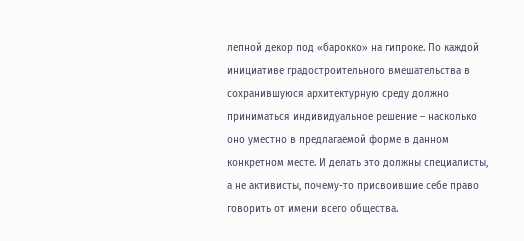лепной декор под «барокко» на гипроке. По каждой инициативе градостроительного вмешательства в сохранившуюся архитектурную среду должно приниматься индивидуальное решение – насколько оно уместно в предлагаемой форме в данном конкретном месте. И делать это должны специалисты, а не активисты, почему-то присвоившие себе право говорить от имени всего общества.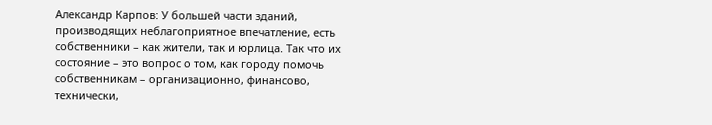Александр Карпов: У большей части зданий, производящих неблагоприятное впечатление, есть собственники – как жители, так и юрлица. Так что их состояние – это вопрос о том, как городу помочь собственникам – организационно, финансово, технически,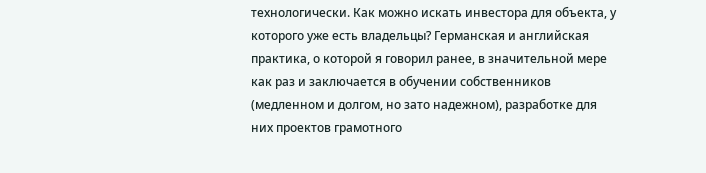технологически. Как можно искать инвестора для объекта, у которого уже есть владельцы? Германская и английская практика, о которой я говорил ранее, в значительной мере как раз и заключается в обучении собственников (медленном и долгом, но зато надежном), разработке для них проектов грамотного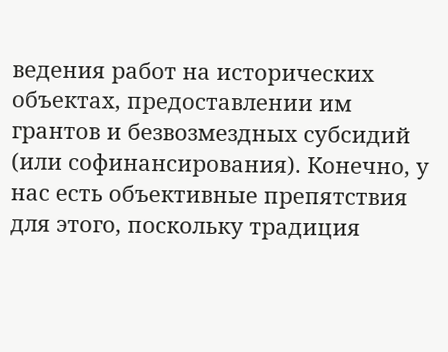ведения работ на исторических объектах, предоставлении им грантов и безвозмездных субсидий (или софинансирования). Конечно, у нас есть объективные препятствия для этого, поскольку традиция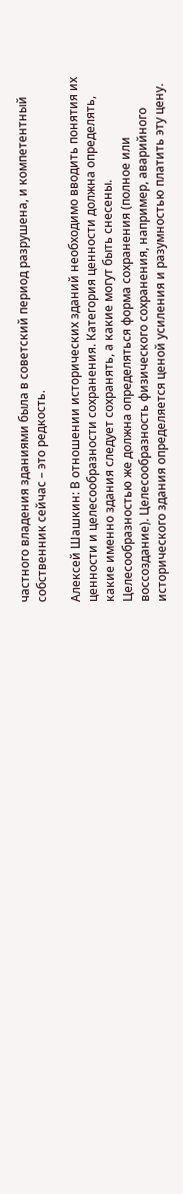частного владения зданиями была в советский период разрушена, и компетентный собственник сейчас – это редкость.

Алексей Шашкин: В отношении исторических зданий необходимо вводить понятия их ценности и целесообразности сохранения. Категория ценности должна определять, какие именно здания следует сохранять, а какие могут быть снесены. Целесообразностью же должна определяться форма сохранения (полное или воссоздание). Целесообразность физического сохранения, например, аварийного исторического здания определяется ценой усиления и разумностью платить эту цену.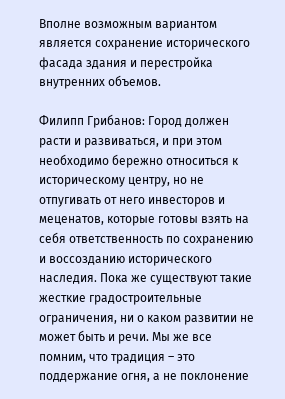Вполне возможным вариантом является сохранение исторического фасада здания и перестройка внутренних объемов.

Филипп Грибанов: Город должен расти и развиваться, и при этом необходимо бережно относиться к историческому центру, но не отпугивать от него инвесторов и меценатов, которые готовы взять на себя ответственность по сохранению и воссозданию исторического наследия. Пока же существуют такие жесткие градостроительные ограничения, ни о каком развитии не может быть и речи. Мы же все помним, что традиция – это поддержание огня, а не поклонение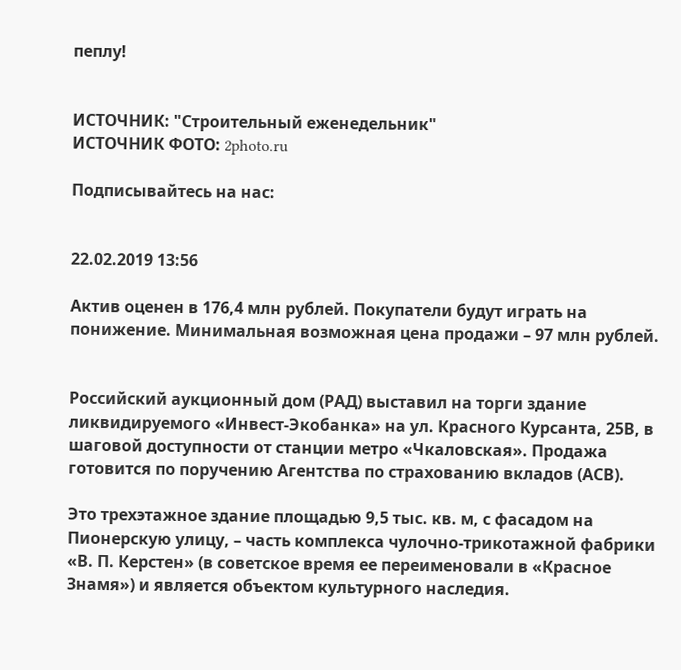пеплу!


ИСТОЧНИК: "Строительный еженедельник"
ИСТОЧНИК ФОТО: 2photo.ru

Подписывайтесь на нас:


22.02.2019 13:56

Актив оценен в 176,4 млн рублей. Покупатели будут играть на понижение. Минимальная возможная цена продажи – 97 млн рублей.


Российский аукционный дом (РАД) выставил на торги здание ликвидируемого «Инвест-Экобанка» на ул. Красного Курсанта, 25В, в шаговой доступности от станции метро «Чкаловская». Продажа готовится по поручению Агентства по страхованию вкладов (АСВ).

Это трехэтажное здание площадью 9,5 тыс. кв. м, с фасадом на Пионерскую улицу, – часть комплекса чулочно-трикотажной фабрики «В. П. Керстен» (в советское время ее переименовали в «Красное Знамя») и является объектом культурного наследия.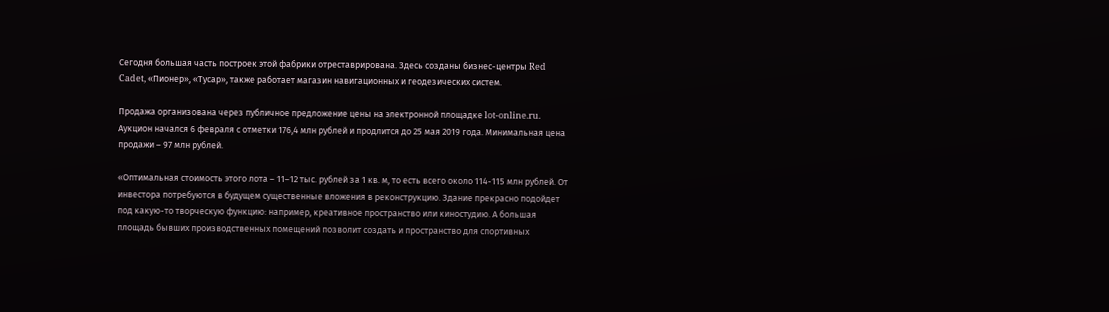Сегодня большая часть построек этой фабрики отреставрирована. Здесь созданы бизнес-центры Red Cadet, «Пионер», «Тусар», также работает магазин навигационных и геодезических систем.

Продажа организована через публичное предложение цены на электронной площадке lot-online.ru. Аукцион начался 6 февраля с отметки 176,4 млн рублей и продлится до 25 мая 2019 года. Минимальная цена продажи – 97 млн рублей.

«Оптимальная стоимость этого лота – 11–12 тыс. рублей за 1 кв. м, то есть всего около 114-115 млн рублей. От инвестора потребуются в будущем существенные вложения в реконструкцию. Здание прекрасно подойдет под какую-то творческую функцию: например, креативное пространство или киностудию. А большая площадь бывших производственных помещений позволит создать и пространство для спортивных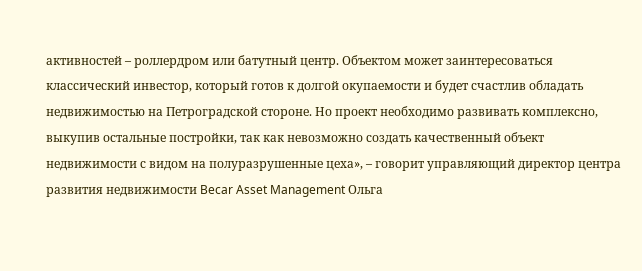активностей – роллердром или батутный центр. Объектом может заинтересоваться классический инвестор, который готов к долгой окупаемости и будет счастлив обладать недвижимостью на Петроградской стороне. Но проект необходимо развивать комплексно, выкупив остальные постройки, так как невозможно создать качественный объект недвижимости с видом на полуразрушенные цеха», – говорит управляющий директор центра развития недвижимости Becar Asset Management Ольга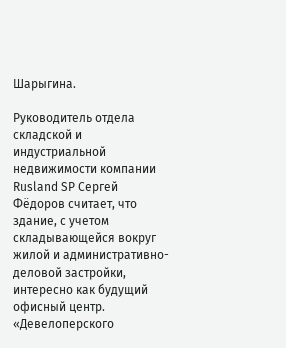Шарыгина.

Руководитель отдела складской и индустриальной недвижимости компании Rusland SP Сергей Фёдоров считает, что здание, с учетом складывающейся вокруг жилой и административно-деловой застройки, интересно как будущий офисный центр. «Девелоперского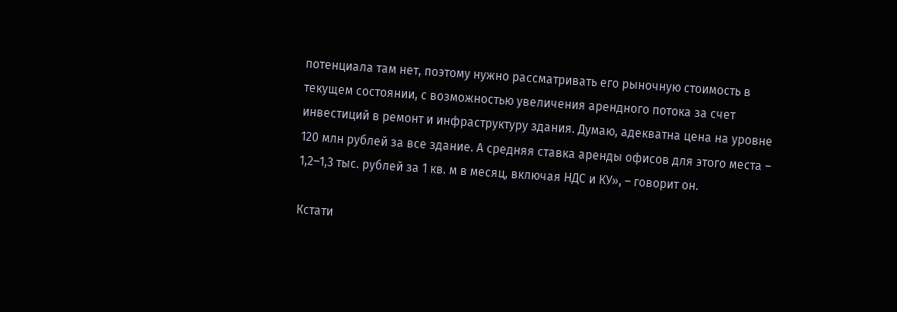потенциала там нет, поэтому нужно рассматривать его рыночную стоимость в текущем состоянии, с возможностью увеличения арендного потока за счет инвестиций в ремонт и инфраструктуру здания. Думаю, адекватна цена на уровне 120 млн рублей за все здание. А средняя ставка аренды офисов для этого места – 1,2–1,3 тыс. рублей за 1 кв. м в месяц, включая НДС и КУ», – говорит он.

Кстати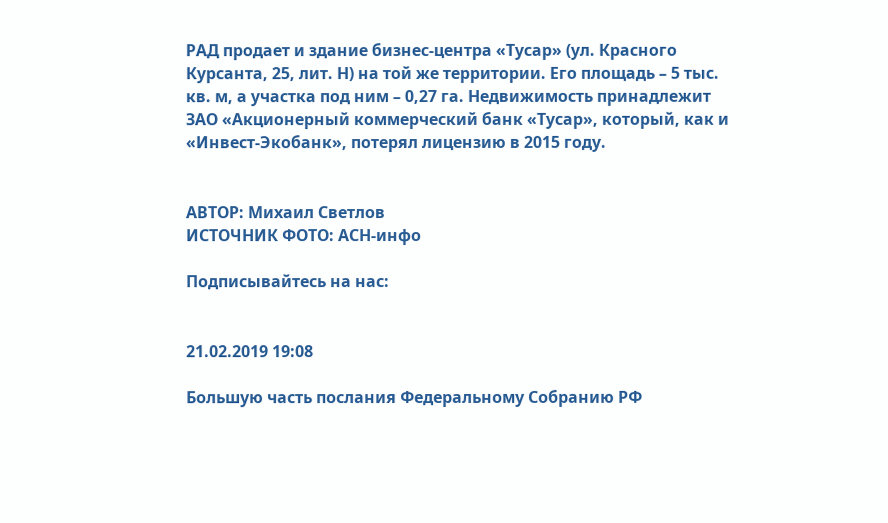РАД продает и здание бизнес-центра «Тусар» (ул. Красного Курсанта, 25, лит. Н) на той же территории. Его площадь – 5 тыс. кв. м, а участка под ним – 0,27 га. Недвижимость принадлежит ЗАО «Акционерный коммерческий банк «Тусар», который, как и «Инвест-Экобанк», потерял лицензию в 2015 году.


АВТОР: Михаил Светлов
ИСТОЧНИК ФОТО: АСН-инфо

Подписывайтесь на нас:


21.02.2019 19:08

Большую часть послания Федеральному Собранию РФ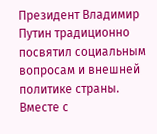Президент Владимир Путин традиционно посвятил социальным вопросам и внешней политике страны. Вместе с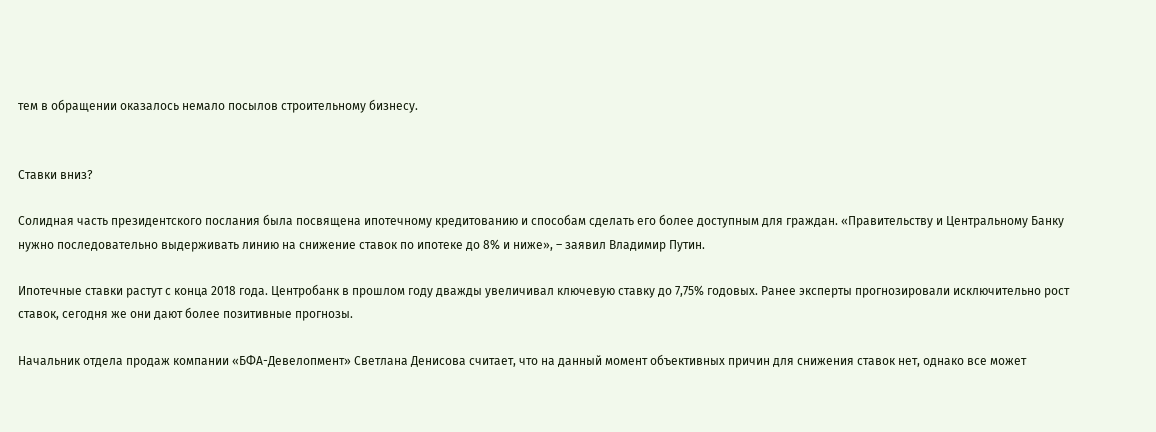тем в обращении оказалось немало посылов строительному бизнесу.


Ставки вниз?

Солидная часть президентского послания была посвящена ипотечному кредитованию и способам сделать его более доступным для граждан. «Правительству и Центральному Банку нужно последовательно выдерживать линию на снижение ставок по ипотеке до 8% и ниже», – заявил Владимир Путин.

Ипотечные ставки растут с конца 2018 года. Центробанк в прошлом году дважды увеличивал ключевую ставку до 7,75% годовых. Ранее эксперты прогнозировали исключительно рост ставок, сегодня же они дают более позитивные прогнозы.

Начальник отдела продаж компании «БФА-Девелопмент» Светлана Денисова считает, что на данный момент объективных причин для снижения ставок нет, однако все может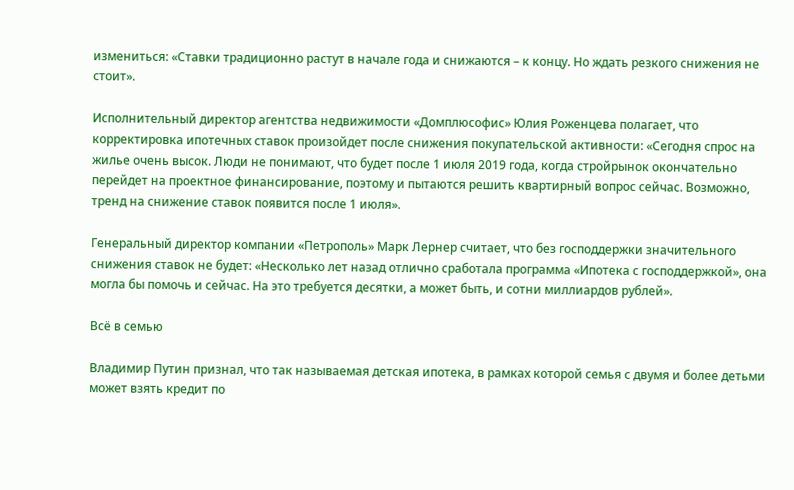измениться: «Ставки традиционно растут в начале года и снижаются – к концу. Но ждать резкого снижения не стоит».

Исполнительный директор агентства недвижимости «Домплюсофис» Юлия Роженцева полагает, что корректировка ипотечных ставок произойдет после снижения покупательской активности: «Сегодня спрос на жилье очень высок. Люди не понимают, что будет после 1 июля 2019 года, когда стройрынок окончательно перейдет на проектное финансирование, поэтому и пытаются решить квартирный вопрос сейчас. Возможно, тренд на снижение ставок появится после 1 июля».

Генеральный директор компании «Петрополь» Марк Лернер считает, что без господдержки значительного снижения ставок не будет: «Несколько лет назад отлично сработала программа «Ипотека с господдержкой», она могла бы помочь и сейчас. На это требуется десятки, а может быть, и сотни миллиардов рублей».

Всё в семью

Владимир Путин признал, что так называемая детская ипотека, в рамках которой семья с двумя и более детьми может взять кредит по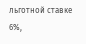льготной ставке 6%,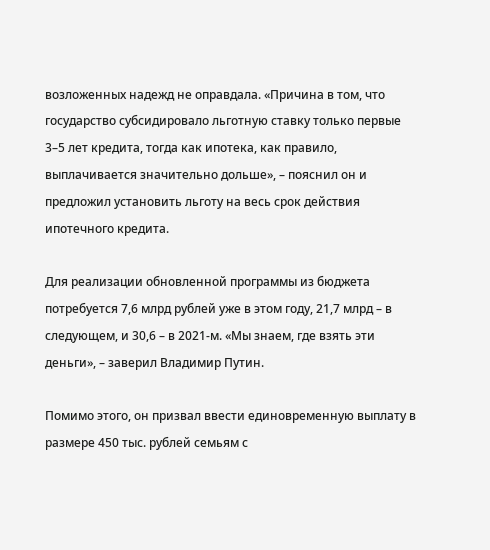возложенных надежд не оправдала. «Причина в том, что государство субсидировало льготную ставку только первые 3–5 лет кредита, тогда как ипотека, как правило, выплачивается значительно дольше», – пояснил он и предложил установить льготу на весь срок действия ипотечного кредита.

Для реализации обновленной программы из бюджета потребуется 7,6 млрд рублей уже в этом году, 21,7 млрд – в следующем, и 30,6 – в 2021-м. «Мы знаем, где взять эти деньги», – заверил Владимир Путин.

Помимо этого, он призвал ввести единовременную выплату в размере 450 тыс. рублей семьям с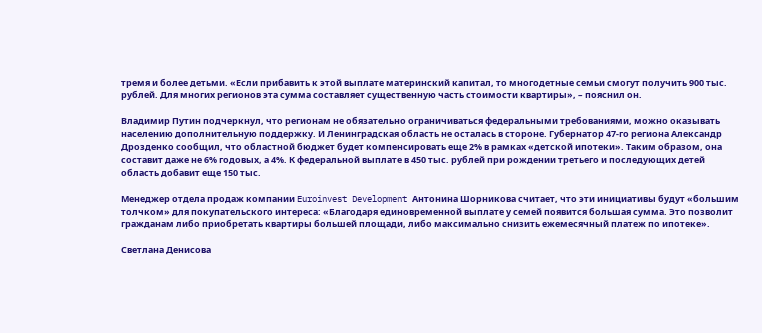тремя и более детьми. «Если прибавить к этой выплате материнский капитал, то многодетные семьи смогут получить 900 тыс. рублей. Для многих регионов эта сумма составляет существенную часть стоимости квартиры», – пояснил он.

Владимир Путин подчеркнул, что регионам не обязательно ограничиваться федеральными требованиями, можно оказывать населению дополнительную поддержку. И Ленинградская область не осталась в стороне. Губернатор 47-го региона Александр Дрозденко сообщил, что областной бюджет будет компенсировать еще 2% в рамках «детской ипотеки». Таким образом, она составит даже не 6% годовых, а 4%. К федеральной выплате в 450 тыс. рублей при рождении третьего и последующих детей область добавит еще 150 тыс.

Менеджер отдела продаж компании Euroinvest Development Антонина Шорникова считает, что эти инициативы будут «большим толчком» для покупательского интереса: «Благодаря единовременной выплате у семей появится большая сумма. Это позволит гражданам либо приобретать квартиры большей площади, либо максимально снизить ежемесячный платеж по ипотеке».

Светлана Денисова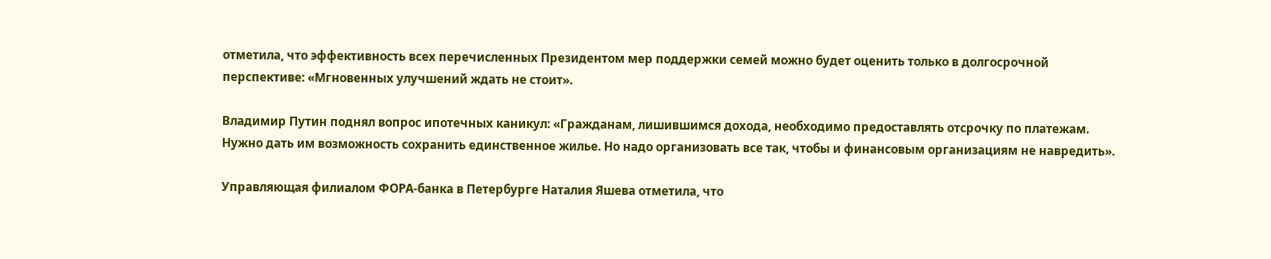отметила, что эффективность всех перечисленных Президентом мер поддержки семей можно будет оценить только в долгосрочной перспективе: «Мгновенных улучшений ждать не стоит».

Владимир Путин поднял вопрос ипотечных каникул: «Гражданам, лишившимся дохода, необходимо предоставлять отсрочку по платежам. Нужно дать им возможность сохранить единственное жилье. Но надо организовать все так, чтобы и финансовым организациям не навредить».

Управляющая филиалом ФОРА-банка в Петербурге Наталия Яшева отметила, что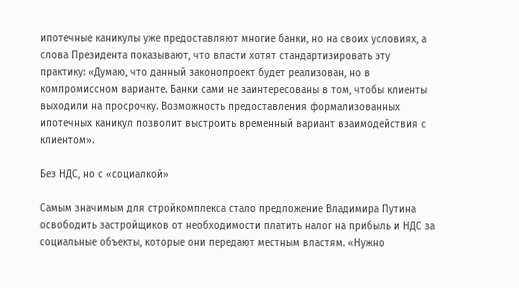ипотечные каникулы уже предоставляют многие банки, но на своих условиях, а слова Президента показывают, что власти хотят стандартизировать эту практику: «Думаю, что данный законопроект будет реализован, но в компромиссном варианте. Банки сами не заинтересованы в том, чтобы клиенты выходили на просрочку. Возможность предоставления формализованных ипотечных каникул позволит выстроить временный вариант взаимодействия с клиентом».

Без НДС, но с «социалкой»

Самым значимым для стройкомплекса стало предложение Владимира Путина освободить застройщиков от необходимости платить налог на прибыль и НДС за социальные объекты, которые они передают местным властям. «Нужно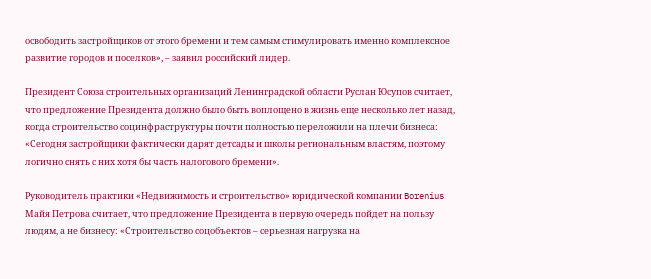освободить застройщиков от этого бремени и тем самым стимулировать именно комплексное развитие городов и поселков», – заявил российский лидер.

Президент Союза строительных организаций Ленинградской области Руслан Юсупов считает, что предложение Президента должно было быть воплощено в жизнь еще несколько лет назад, когда строительство социнфраструктуры почти полностью переложили на плечи бизнеса: «Сегодня застройщики фактически дарят детсады и школы региональным властям, поэтому логично снять с них хотя бы часть налогового бремени».

Руководитель практики «Недвижимость и строительство» юридической компании Borenius Майя Петрова считает, что предложение Президента в первую очередь пойдет на пользу людям, а не бизнесу: «Строительство соцобъектов – серьезная нагрузка на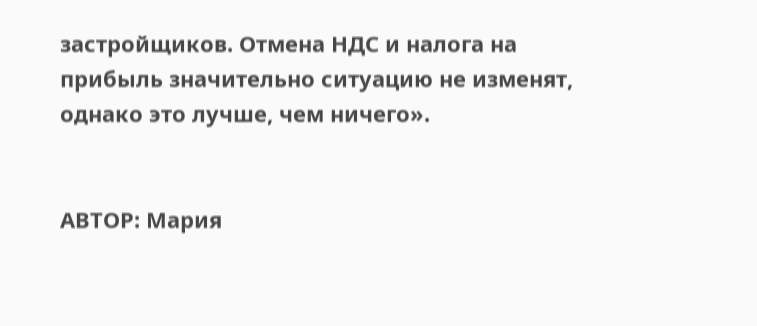застройщиков. Отмена НДС и налога на прибыль значительно ситуацию не изменят, однако это лучше, чем ничего».


АВТОР: Мария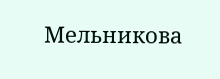Мельникова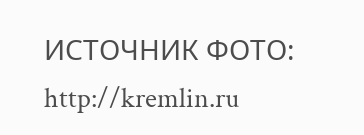ИСТОЧНИК ФОТО: http://kremlin.ru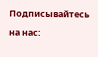Подписывайтесь на нас: